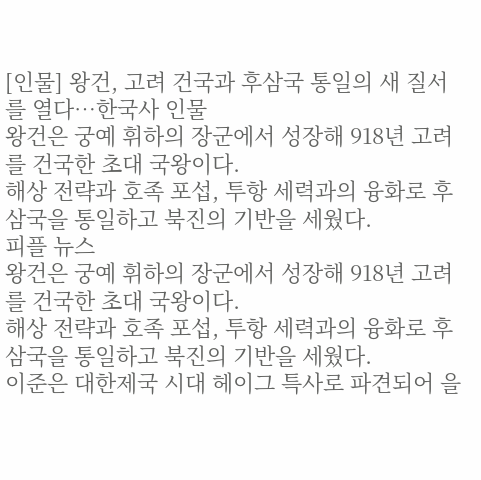[인물] 왕건, 고려 건국과 후삼국 통일의 새 질서를 열다…한국사 인물
왕건은 궁예 휘하의 장군에서 성장해 918년 고려를 건국한 초대 국왕이다.
해상 전략과 호족 포섭, 투항 세력과의 융화로 후삼국을 통일하고 북진의 기반을 세웠다.
피플 뉴스
왕건은 궁예 휘하의 장군에서 성장해 918년 고려를 건국한 초대 국왕이다.
해상 전략과 호족 포섭, 투항 세력과의 융화로 후삼국을 통일하고 북진의 기반을 세웠다.
이준은 대한제국 시대 헤이그 특사로 파견되어 을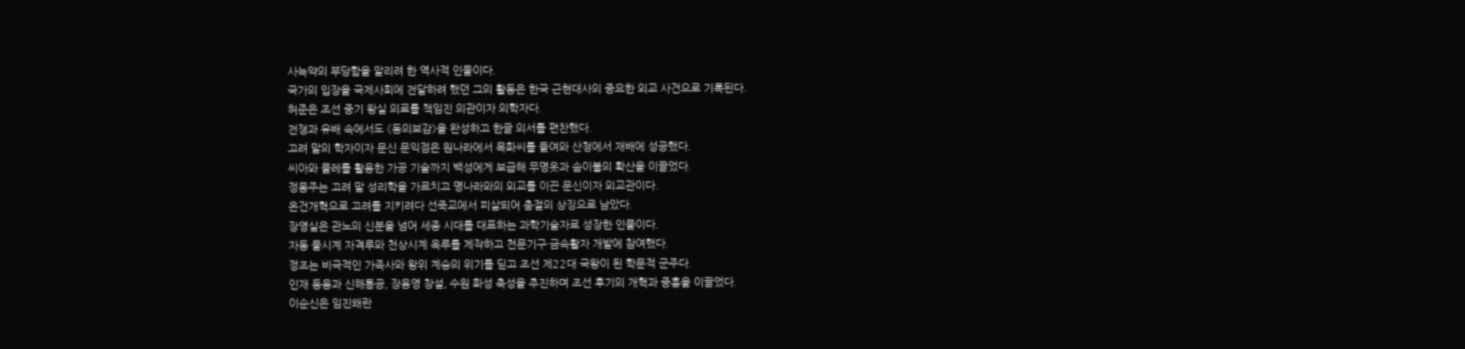사늑약의 부당함을 알리려 한 역사적 인물이다.
국가의 입장을 국제사회에 전달하려 했던 그의 활동은 한국 근현대사의 중요한 외교 사건으로 기록된다.
허준은 조선 중기 왕실 의료를 책임진 의관이자 의학자다.
전쟁과 유배 속에서도 《동의보감》을 완성하고 한글 의서를 편찬했다.
고려 말의 학자이자 문신 문익점은 원나라에서 목화씨를 들여와 산청에서 재배에 성공했다.
씨아와 물레를 활용한 가공 기술까지 백성에게 보급해 무명옷과 솜이불의 확산을 이끌었다.
정몽주는 고려 말 성리학을 가르치고 명나라와의 외교를 이끈 문신이자 외교관이다.
온건개혁으로 고려를 지키려다 선죽교에서 피살되어 충절의 상징으로 남았다.
장영실은 관노의 신분을 넘어 세종 시대를 대표하는 과학기술자로 성장한 인물이다.
자동 물시계 자격루와 천상시계 옥루를 제작하고 천문기구·금속활자 개발에 참여했다.
정조는 비극적인 가족사와 왕위 계승의 위기를 딛고 조선 제22대 국왕이 된 학문적 군주다.
인재 등용과 신해통공, 장용영 창설, 수원 화성 축성을 추진하며 조선 후기의 개혁과 중흥을 이끌었다.
이순신은 임진왜란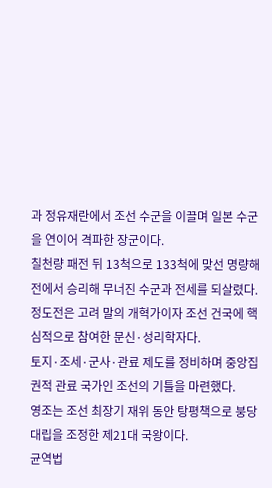과 정유재란에서 조선 수군을 이끌며 일본 수군을 연이어 격파한 장군이다.
칠천량 패전 뒤 13척으로 133척에 맞선 명량해전에서 승리해 무너진 수군과 전세를 되살렸다.
정도전은 고려 말의 개혁가이자 조선 건국에 핵심적으로 참여한 문신·성리학자다.
토지·조세·군사·관료 제도를 정비하며 중앙집권적 관료 국가인 조선의 기틀을 마련했다.
영조는 조선 최장기 재위 동안 탕평책으로 붕당 대립을 조정한 제21대 국왕이다.
균역법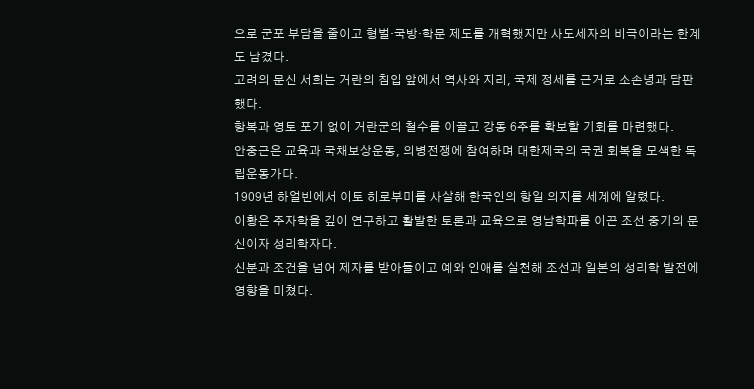으로 군포 부담을 줄이고 형벌·국방·학문 제도를 개혁했지만 사도세자의 비극이라는 한계도 남겼다.
고려의 문신 서희는 거란의 침입 앞에서 역사와 지리, 국제 정세를 근거로 소손녕과 담판했다.
항복과 영토 포기 없이 거란군의 철수를 이끌고 강동 6주를 확보할 기회를 마련했다.
안중근은 교육과 국채보상운동, 의병전쟁에 참여하며 대한제국의 국권 회복을 모색한 독립운동가다.
1909년 하얼빈에서 이토 히로부미를 사살해 한국인의 항일 의지를 세계에 알렸다.
이황은 주자학을 깊이 연구하고 활발한 토론과 교육으로 영남학파를 이끈 조선 중기의 문신이자 성리학자다.
신분과 조건을 넘어 제자를 받아들이고 예와 인애를 실천해 조선과 일본의 성리학 발전에 영향을 미쳤다.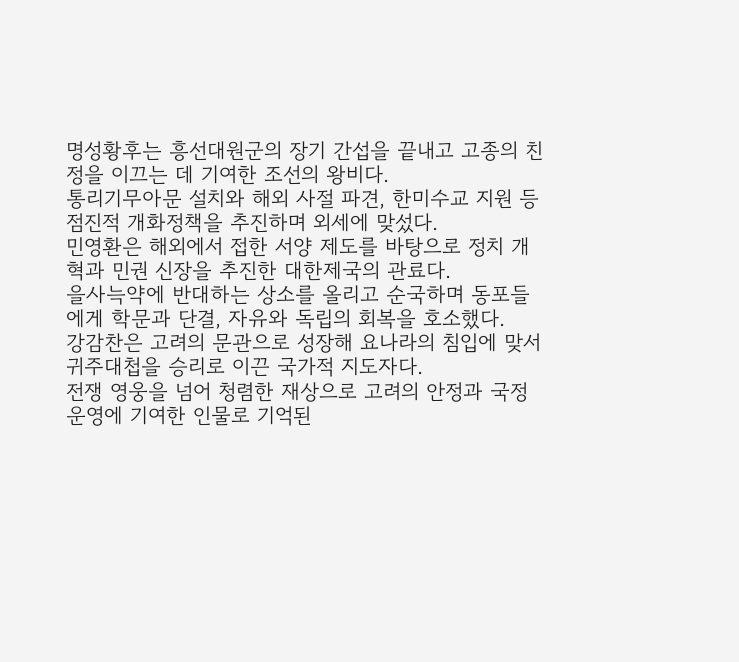명성황후는 흥선대원군의 장기 간섭을 끝내고 고종의 친정을 이끄는 데 기여한 조선의 왕비다.
통리기무아문 설치와 해외 사절 파견, 한미수교 지원 등 점진적 개화정책을 추진하며 외세에 맞섰다.
민영환은 해외에서 접한 서양 제도를 바탕으로 정치 개혁과 민권 신장을 추진한 대한제국의 관료다.
을사늑약에 반대하는 상소를 올리고 순국하며 동포들에게 학문과 단결, 자유와 독립의 회복을 호소했다.
강감찬은 고려의 문관으로 성장해 요나라의 침입에 맞서 귀주대첩을 승리로 이끈 국가적 지도자다.
전쟁 영웅을 넘어 청렴한 재상으로 고려의 안정과 국정 운영에 기여한 인물로 기억된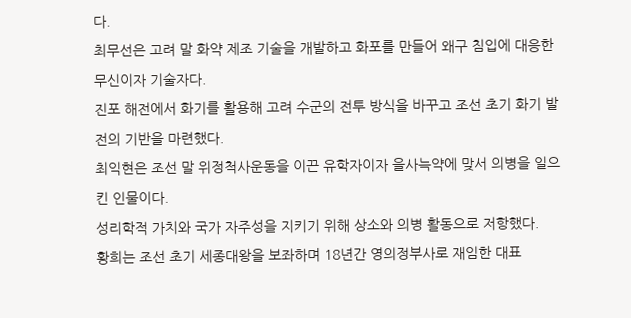다.
최무선은 고려 말 화약 제조 기술을 개발하고 화포를 만들어 왜구 침입에 대응한 무신이자 기술자다.
진포 해전에서 화기를 활용해 고려 수군의 전투 방식을 바꾸고 조선 초기 화기 발전의 기반을 마련했다.
최익현은 조선 말 위정척사운동을 이끈 유학자이자 을사늑약에 맞서 의병을 일으킨 인물이다.
성리학적 가치와 국가 자주성을 지키기 위해 상소와 의병 활동으로 저항했다.
황희는 조선 초기 세종대왕을 보좌하며 18년간 영의정부사로 재임한 대표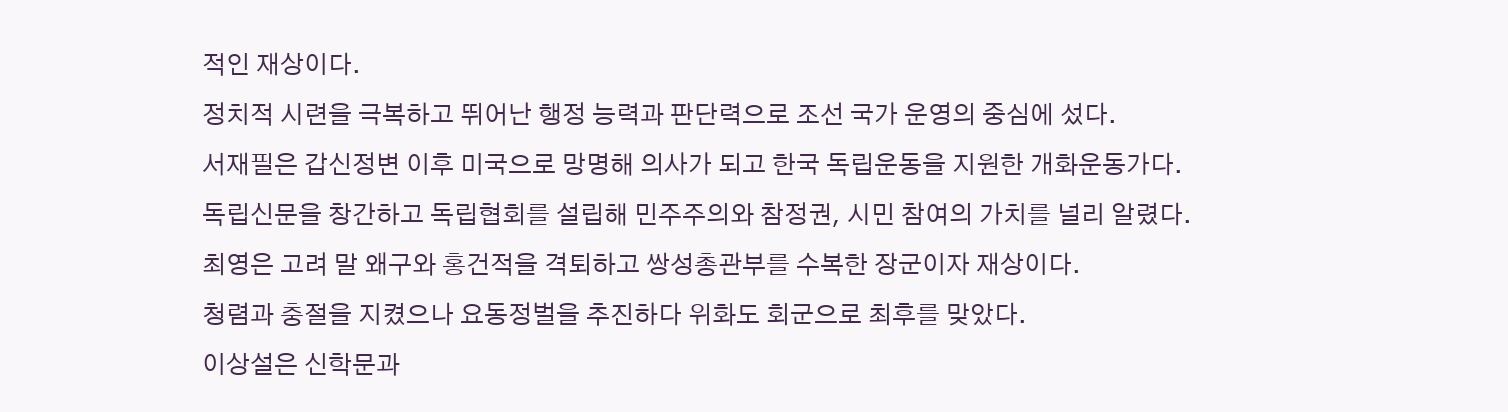적인 재상이다.
정치적 시련을 극복하고 뛰어난 행정 능력과 판단력으로 조선 국가 운영의 중심에 섰다.
서재필은 갑신정변 이후 미국으로 망명해 의사가 되고 한국 독립운동을 지원한 개화운동가다.
독립신문을 창간하고 독립협회를 설립해 민주주의와 참정권, 시민 참여의 가치를 널리 알렸다.
최영은 고려 말 왜구와 홍건적을 격퇴하고 쌍성총관부를 수복한 장군이자 재상이다.
청렴과 충절을 지켰으나 요동정벌을 추진하다 위화도 회군으로 최후를 맞았다.
이상설은 신학문과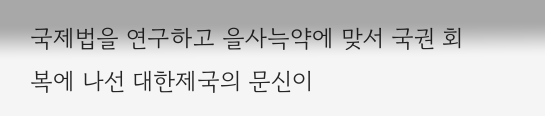국제법을 연구하고 을사늑약에 맞서 국권 회복에 나선 대한제국의 문신이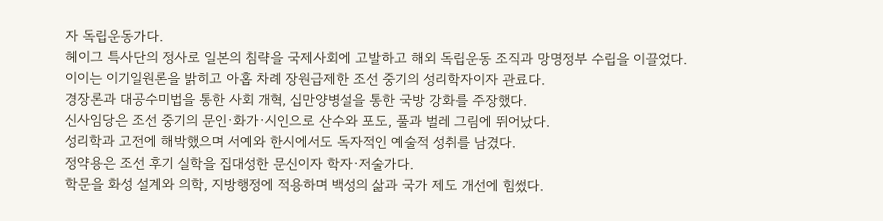자 독립운동가다.
헤이그 특사단의 정사로 일본의 침략을 국제사회에 고발하고 해외 독립운동 조직과 망명정부 수립을 이끌었다.
이이는 이기일원론을 밝히고 아홉 차례 장원급제한 조선 중기의 성리학자이자 관료다.
경장론과 대공수미법을 통한 사회 개혁, 십만양병설을 통한 국방 강화를 주장했다.
신사임당은 조선 중기의 문인·화가·시인으로 산수와 포도, 풀과 벌레 그림에 뛰어났다.
성리학과 고전에 해박했으며 서예와 한시에서도 독자적인 예술적 성취를 남겼다.
정약용은 조선 후기 실학을 집대성한 문신이자 학자·저술가다.
학문을 화성 설계와 의학, 지방행정에 적용하며 백성의 삶과 국가 제도 개선에 힘썼다.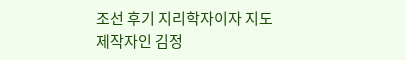조선 후기 지리학자이자 지도 제작자인 김정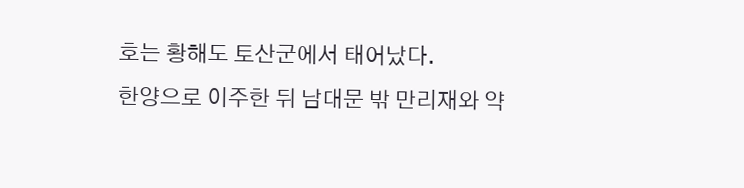호는 황해도 토산군에서 태어났다.
한양으로 이주한 뒤 남대문 밖 만리재와 약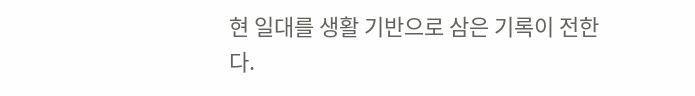현 일대를 생활 기반으로 삼은 기록이 전한다.